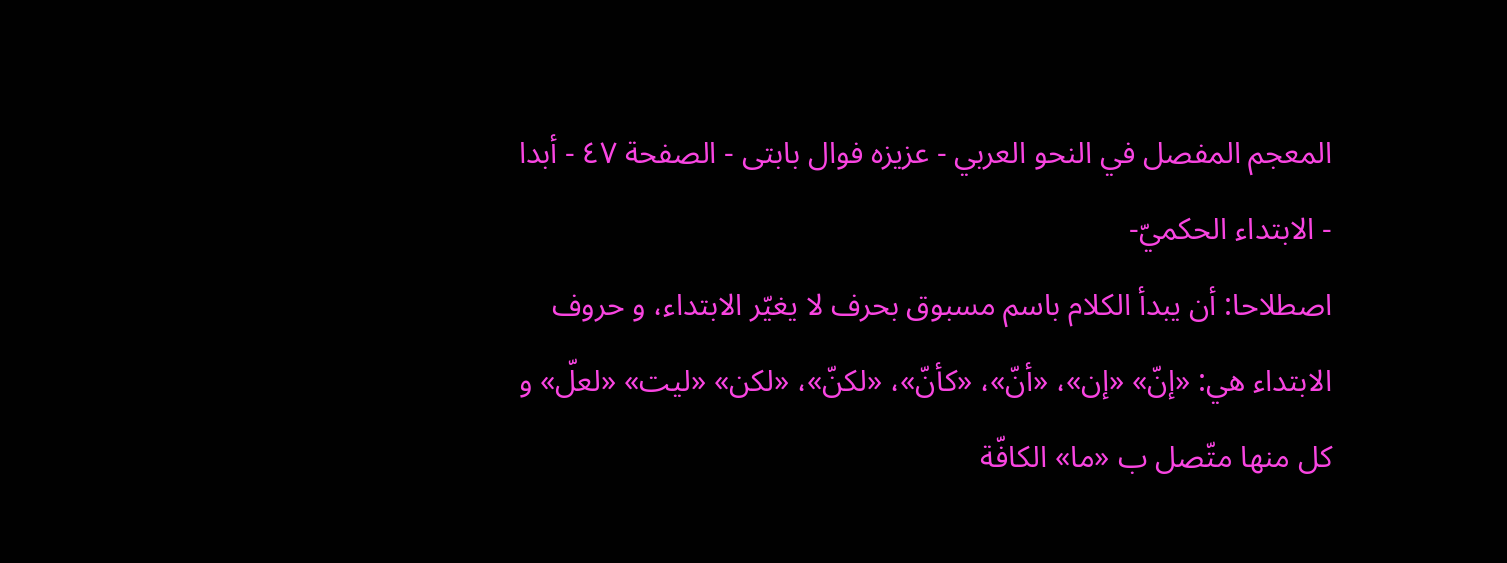المعجم المفصل في النحو العربي - عزیزه فوال بابتی - الصفحة ٤٧ - أبدا
- الابتداء الحكميّ-
اصطلاحا: أن يبدأ الكلام باسم مسبوق بحرف لا يغيّر الابتداء، و حروف الابتداء هي: «إنّ» «إن»، «أنّ»، «كأنّ»، «لكنّ»، «لكن» «ليت» «لعلّ» و كل منها متّصل ب «ما» الكافّة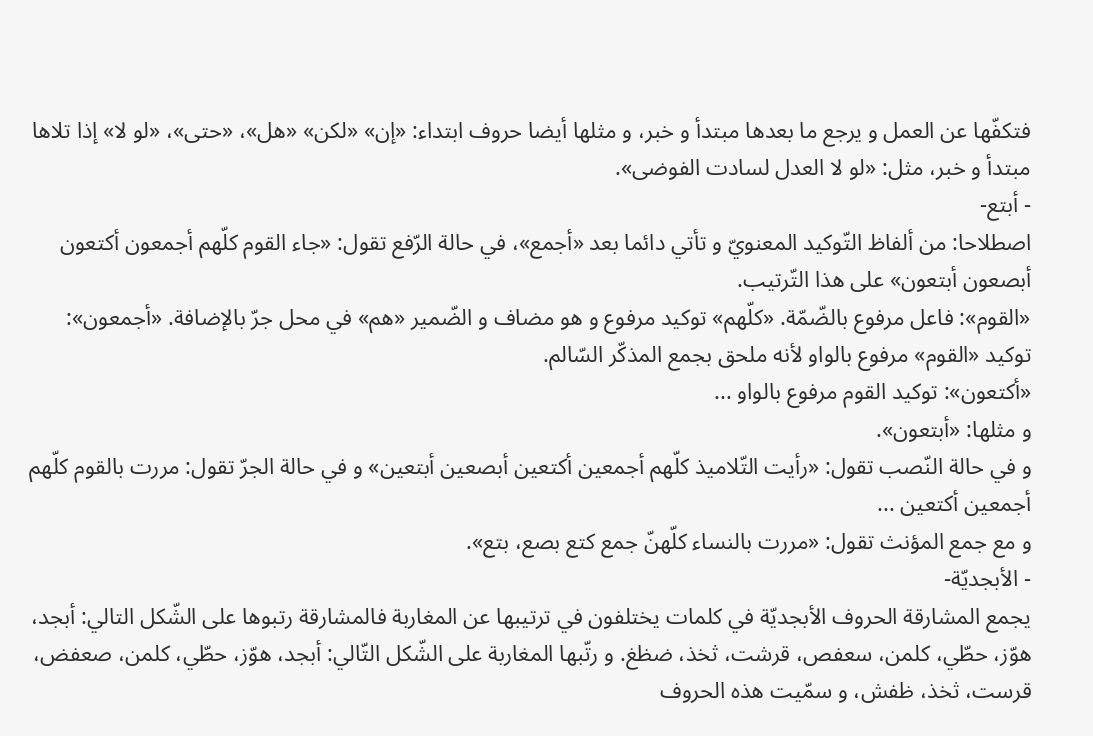فتكفّها عن العمل و يرجع ما بعدها مبتدأ و خبر، و مثلها أيضا حروف ابتداء: «إن» «لكن» «هل»، «حتى»، «لو لا» إذا تلاها مبتدأ و خبر، مثل: «لو لا العدل لسادت الفوضى».
- أبتع-
اصطلاحا: من ألفاظ التّوكيد المعنويّ و تأتي دائما بعد «أجمع»، في حالة الرّفع تقول: «جاء القوم كلّهم أجمعون أكتعون أبصعون أبتعون» على هذا التّرتيب.
«القوم»: فاعل مرفوع بالضّمّة. «كلّهم» توكيد مرفوع و هو مضاف و الضّمير «هم» في محل جرّ بالإضافة. «أجمعون»: توكيد «القوم» مرفوع بالواو لأنه ملحق بجمع المذكّر السّالم.
«أكتعون»: توكيد القوم مرفوع بالواو ...
و مثلها: «أبتعون».
و في حالة النّصب تقول: «رأيت التّلاميذ كلّهم أجمعين أكتعين أبصعين أبتعين» و في حالة الجرّ تقول: مررت بالقوم كلّهم أجمعين أكتعين ...
و مع جمع المؤنث تقول: «مررت بالنساء كلّهنّ جمع كتع بصع، بتع».
- الأبجديّة-
يجمع المشارقة الحروف الأبجديّة في كلمات يختلفون في ترتيبها عن المغاربة فالمشارقة رتبوها على الشّكل التالي: أبجد، هوّز، حطّي، كلمن، سعفص، قرشت، ثخذ، ضظغ. و رتّبها المغاربة على الشّكل التّالي: أبجد، هوّز، حطّي، كلمن، صعفض، قرست، ثخذ، ظفش، و سمّيت هذه الحروف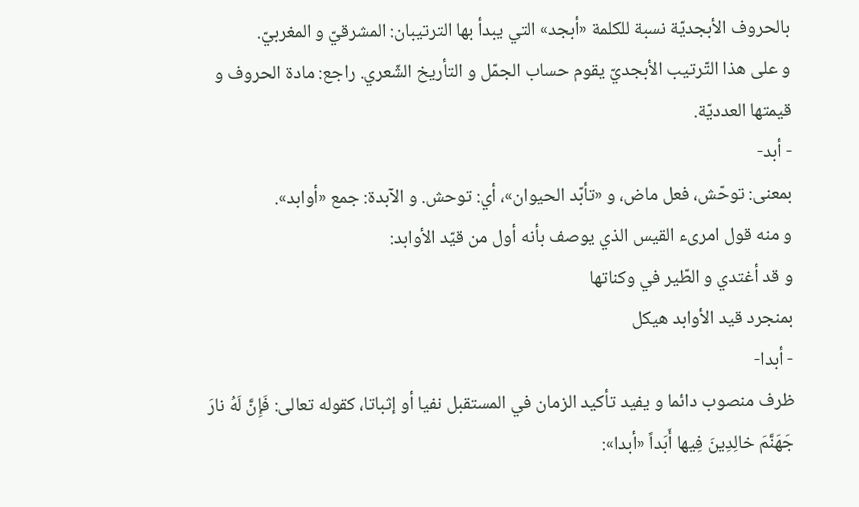بالحروف الأبجديّة نسبة للكلمة «أبجد» التي يبدأ بها الترتيبان: المشرقيّ و المغربيّ.
و على هذا التّرتيب الأبجديّ يقوم حساب الجمّل و التأريخ الشّعري. راجع: مادة الحروف و قيمتها العدديّة.
- أبد-
بمعنى: توحّش، فعل ماض، و «تأبّد الحيوان»، أي: توحش. و الآبدة: جمع «أوابد».
و منه قول امرىء القيس الذي يوصف بأنه أول من قيّد الأوابد:
و قد أغتدي و الطّير في وكناتها
بمنجرد قيد الأوابد هيكل
- أبدا-
ظرف منصوب دائما و يفيد تأكيد الزمان في المستقبل نفيا أو إثباتا، كقوله تعالى: فَإِنَّ لَهُ نارَ جَهَنَّمَ خالِدِينَ فِيها أَبَداً «أبدا»: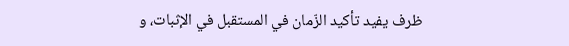ظرف يفيد تأكيد الزّمان في المستقبل في الإثبات، و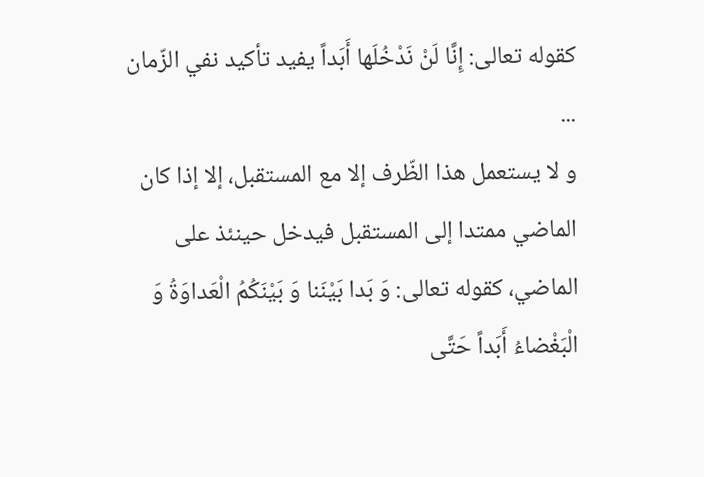كقوله تعالى: إِنَّا لَنْ نَدْخُلَها أَبَداً يفيد تأكيد نفي الزّمان ...
و لا يستعمل هذا الظّرف إلا مع المستقبل، إلا إذا كان الماضي ممتدا إلى المستقبل فيدخل حينئذ على الماضي، كقوله تعالى: وَ بَدا بَيْنَنا وَ بَيْنَكُمُ الْعَداوَةُ وَ الْبَغْضاءُ أَبَداً حَتَّى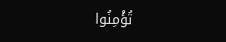تُؤْمِنُوا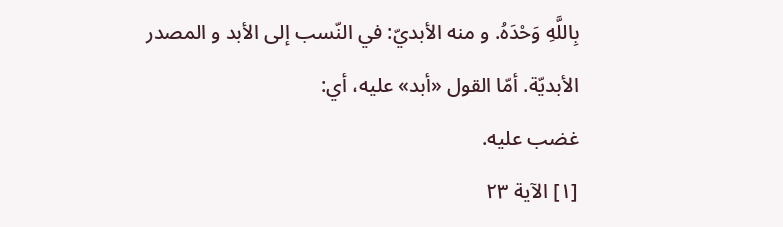بِاللَّهِ وَحْدَهُ. و منه الأبديّ: في النّسب إلى الأبد و المصدر الأبديّة. أمّا القول «أبد» عليه، أي:
غضب عليه.
[١] الآية ٢٣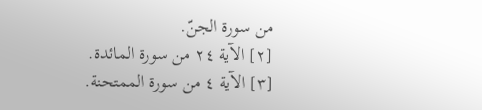من سورة الجنّ.
[٢] الآية ٢٤ من سورة المائدة.
[٣] الآية ٤ من سورة الممتحنة.